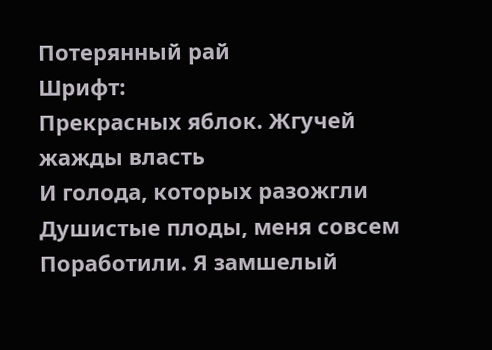Потерянный рай
Шрифт:
Прекрасных яблок. Жгучей жажды власть
И голода, которых разожгли
Душистые плоды, меня совсем
Поработили. Я замшелый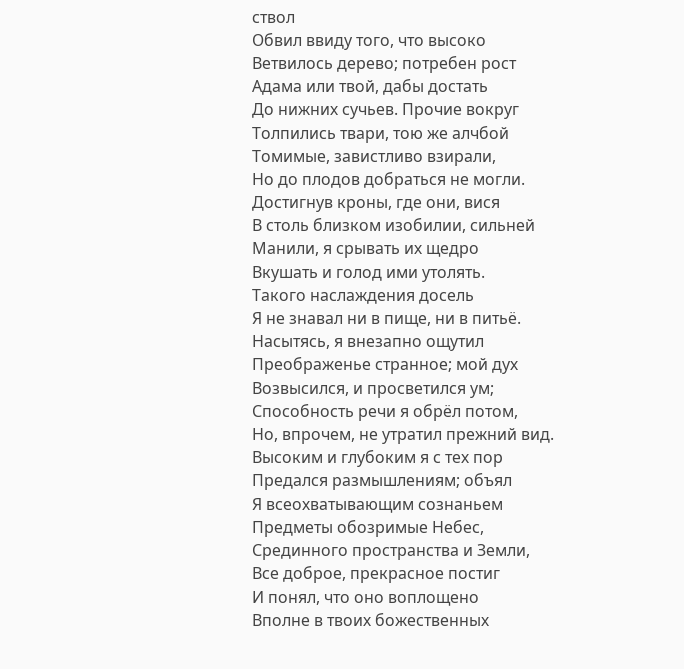ствол
Обвил ввиду того, что высоко
Ветвилось дерево; потребен рост
Адама или твой, дабы достать
До нижних сучьев. Прочие вокруг
Толпились твари, тою же алчбой
Томимые, завистливо взирали,
Но до плодов добраться не могли.
Достигнув кроны, где они, вися
В столь близком изобилии, сильней
Манили, я срывать их щедро
Вкушать и голод ими утолять.
Такого наслаждения досель
Я не знавал ни в пище, ни в питьё.
Насытясь, я внезапно ощутил
Преображенье странное; мой дух
Возвысился, и просветился ум;
Способность речи я обрёл потом,
Но, впрочем, не утратил прежний вид.
Высоким и глубоким я с тех пор
Предался размышлениям; объял
Я всеохватывающим сознаньем
Предметы обозримые Небес,
Срединного пространства и Земли,
Все доброе, прекрасное постиг
И понял, что оно воплощено
Вполне в твоих божественных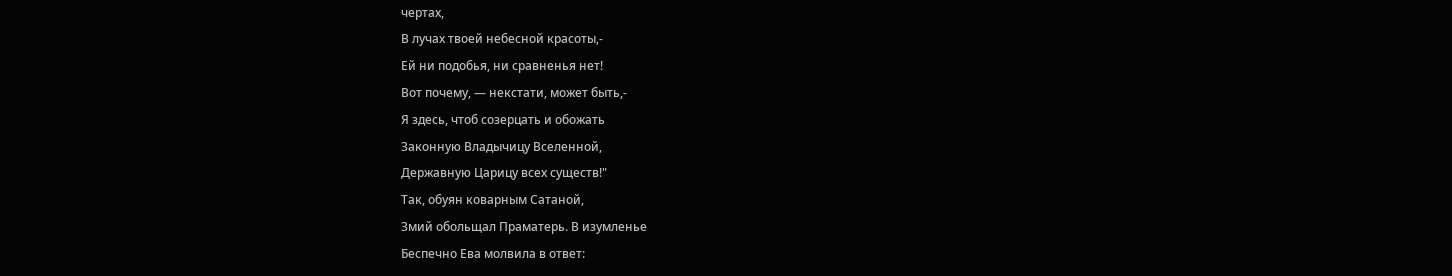чертах,
В лучах твоей небесной красоты,-
Ей ни подобья, ни сравненья нет!
Вот почему, — некстати, может быть,-
Я здесь, чтоб созерцать и обожать
Законную Владычицу Вселенной,
Державную Царицу всех существ!"
Так, обуян коварным Сатаной,
Змий обольщал Праматерь. В изумленье
Беспечно Ева молвила в ответ: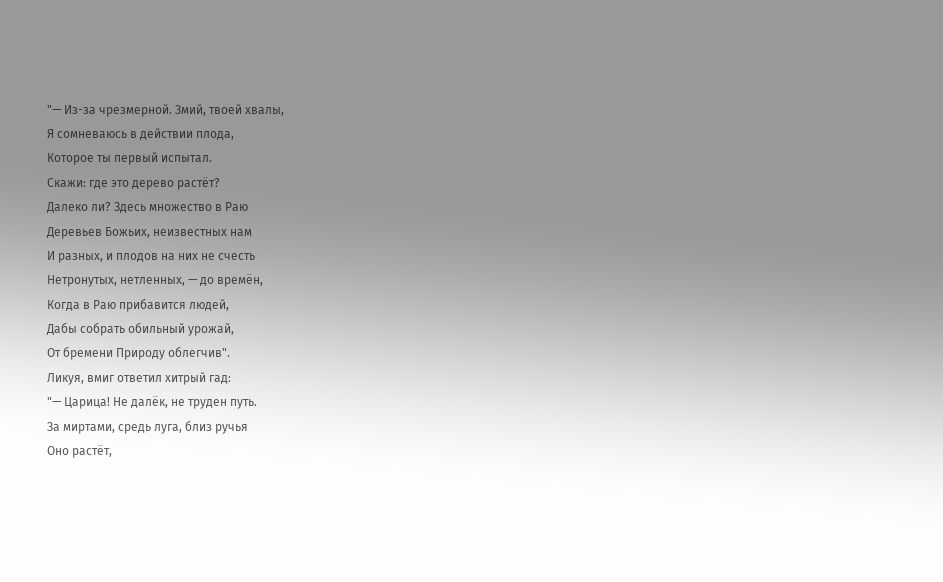"— Из-за чрезмерной. Змий, твоей хвалы,
Я сомневаюсь в действии плода,
Которое ты первый испытал.
Скажи: где это дерево растёт?
Далеко ли? Здесь множество в Раю
Деревьев Божьих, неизвестных нам
И разных, и плодов на них не счесть
Нетронутых, нетленных, — до времён,
Когда в Раю прибавится людей,
Дабы собрать обильный урожай,
От бремени Природу облегчив".
Ликуя, вмиг ответил хитрый гад:
"— Царица! Не далёк, не труден путь.
За миртами, средь луга, близ ручья
Оно растёт,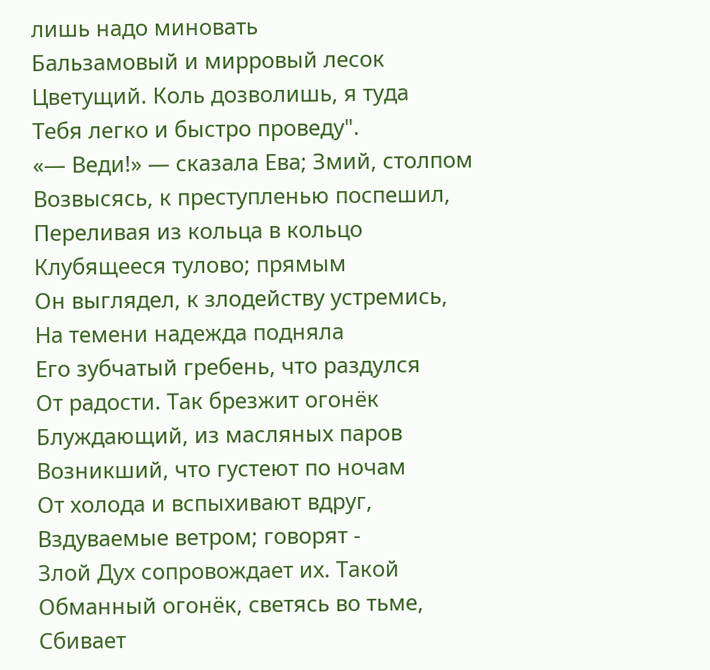лишь надо миновать
Бальзамовый и мирровый лесок
Цветущий. Коль дозволишь, я туда
Тебя легко и быстро проведу".
«— Веди!» — сказала Ева; Змий, столпом
Возвысясь, к преступленью поспешил,
Переливая из кольца в кольцо
Клубящееся тулово; прямым
Он выглядел, к злодейству устремись,
На темени надежда подняла
Его зубчатый гребень, что раздулся
От радости. Так брезжит огонёк
Блуждающий, из масляных паров
Возникший, что густеют по ночам
От холода и вспыхивают вдруг,
Вздуваемые ветром; говорят -
Злой Дух сопровождает их. Такой
Обманный огонёк, светясь во тьме,
Сбивает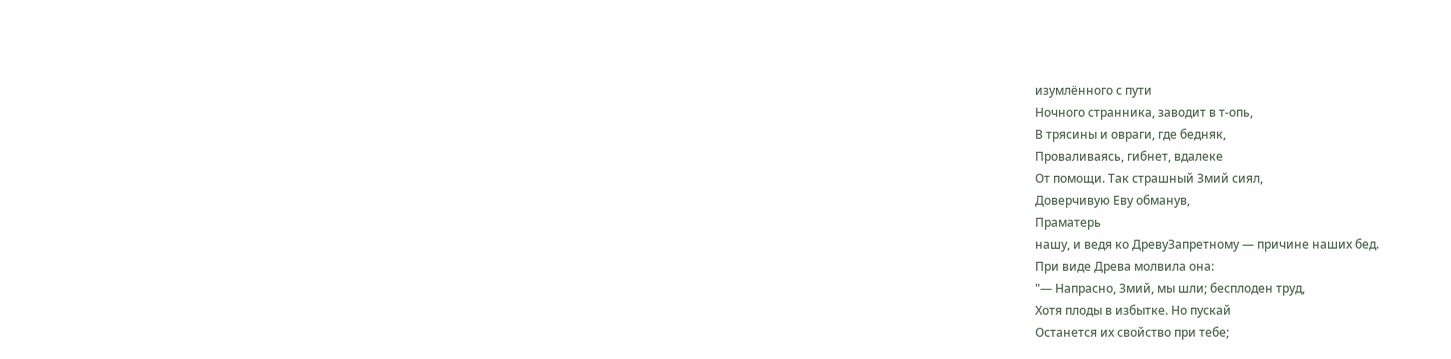изумлённого с пути
Ночного странника, заводит в т-опь,
В трясины и овраги, где бедняк,
Проваливаясь, гибнет, вдалеке
От помощи. Так страшный Змий сиял,
Доверчивую Еву обманув,
Праматерь
нашу, и ведя ко ДревуЗапретному — причине наших бед.
При виде Древа молвила она:
"— Напрасно, Змий, мы шли; бесплоден труд,
Хотя плоды в избытке. Но пускай
Останется их свойство при тебе;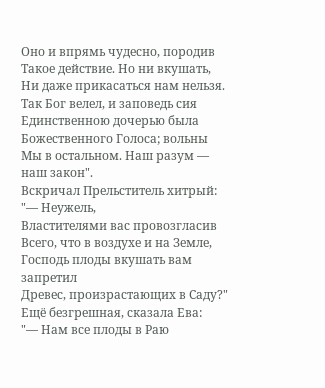Оно и впрямь чудесно, породив
Такое действие. Но ни вкушать,
Ни даже прикасаться нам нельзя.
Так Бог велел, и заповедь сия
Единственною дочерью была
Божественного Голоса; вольны
Мы в остальном. Наш разум — наш закон".
Вскричал Прельститель хитрый: "— Неужель,
Властителями вас провозгласив
Всего, что в воздухе и на Земле,
Господь плоды вкушать вам запретил
Древес, произрастающих в Саду?"
Ещё безгрешная, сказала Ева:
"— Нам все плоды в Раю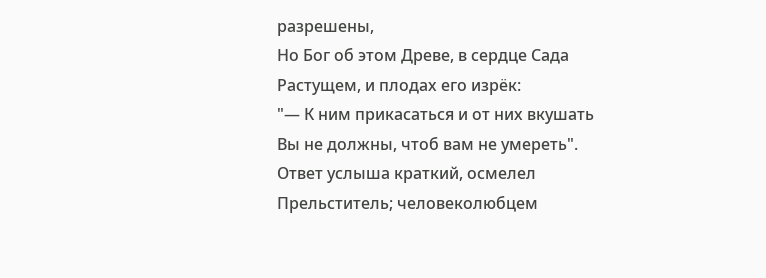разрешены,
Но Бог об этом Древе, в сердце Сада
Растущем, и плодах его изрёк:
"— К ним прикасаться и от них вкушать
Вы не должны, чтоб вам не умереть".
Ответ услыша краткий, осмелел
Прельститель; человеколюбцем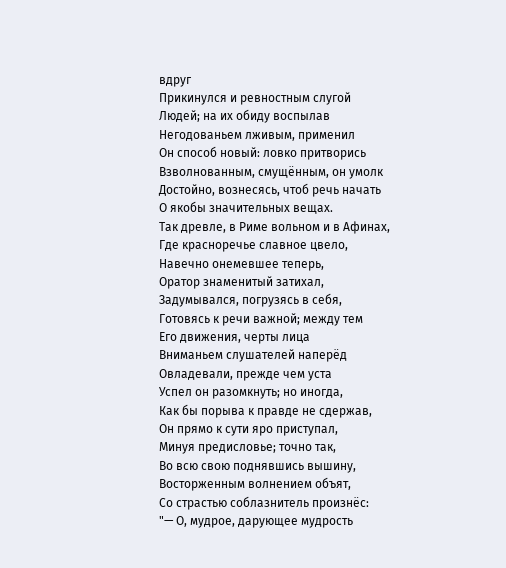вдруг
Прикинулся и ревностным слугой
Людей; на их обиду воспылав
Негодованьем лживым, применил
Он способ новый: ловко притворись
Взволнованным, смущённым, он умолк
Достойно, вознесясь, чтоб речь начать
О якобы значительных вещах.
Так древле, в Риме вольном и в Афинах,
Где красноречье славное цвело,
Навечно онемевшее теперь,
Оратор знаменитый затихал,
Задумывался, погрузясь в себя,
Готовясь к речи важной; между тем
Его движения, черты лица
Вниманьем слушателей наперёд
Овладевали, прежде чем уста
Успел он разомкнуть; но иногда,
Как бы порыва к правде не сдержав,
Он прямо к сути яро приступал,
Минуя предисловье; точно так,
Во всю свою поднявшись вышину,
Восторженным волнением объят,
Со страстью соблазнитель произнёс:
"— О, мудрое, дарующее мудрость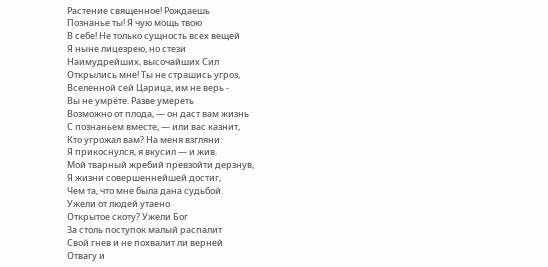Растение священное! Рождаешь
Познанье ты! Я чую мощь твою
В себе! Не только сущность всех вещей
Я ныне лицезрею, но стези
Наимудрейших, высочайших Сил
Открылись мне! Ты не страшись угроз,
Вселенной сей Царица, им не верь -
Вы не умрёте. Разве умереть
Возможно от плода, — он даст вам жизнь
С познаньем вместе, — или вас казнит,
Кто угрожал вам? На меня взгляни:
Я прикоснулся, я вкусил — и жив.
Мой тварный жребий превзойти дерзнув,
Я жизни совершеннейшей достиг,
Чем та, что мне была дана судьбой.
Ужели от людей утаено
Открытое скоту? Ужели Бог
За столь поступок малый распалит
Свой гнев и не похвалит ли верней
Отвагу и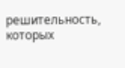решительность, которых